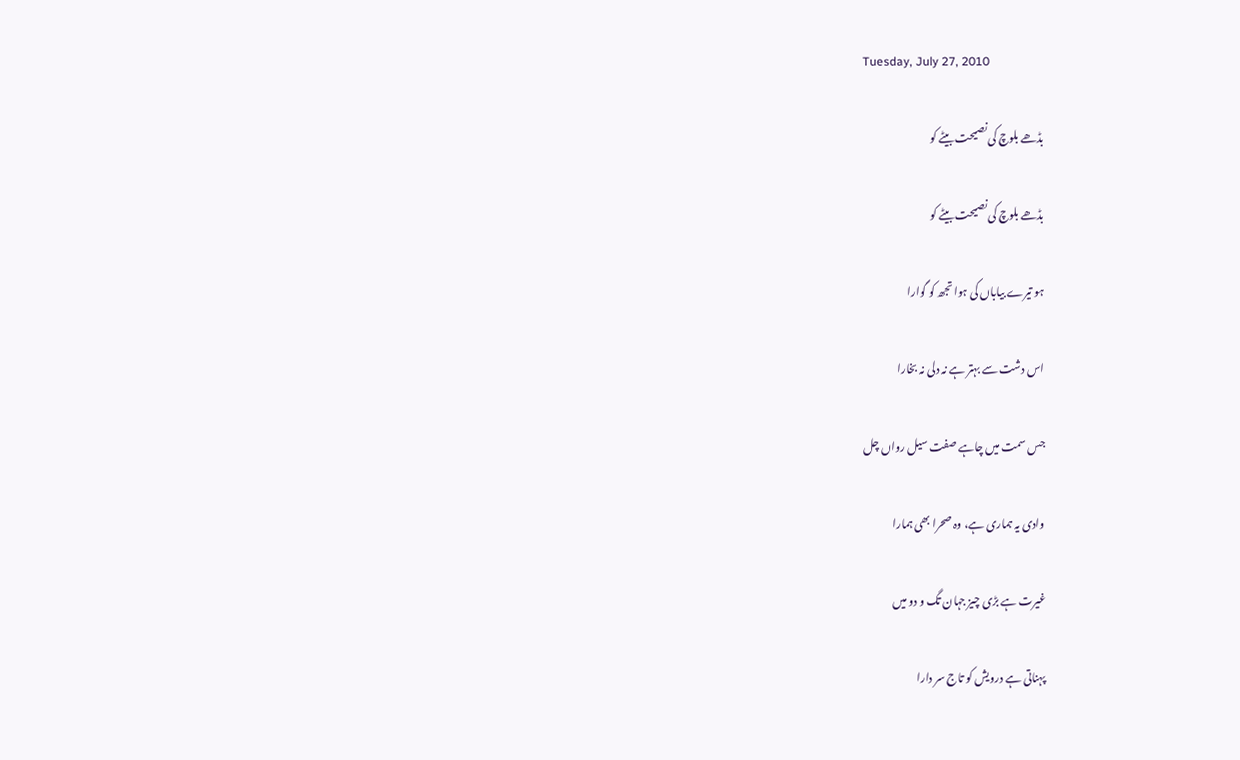Tuesday, July 27, 2010

بڈھے بلوچ کی نصیحت بیٹے کو

بڈھے بلوچ کی نصیحت بیٹے کو

ہو تیرے بیاباں کی ہوا تجھ کو گوارا

اس دشت سے بہتر ہے نہ دلی نہ بخارا

جس سمت میں چاہے صفت سیل رواں چل

وادی یہ ہماری ہے، وہ صحرا بھی ہمارا

غیرت ہے بڑی چیز جہان تگ و دو میں

پہناتی ہے درویش کو تاج سر دارا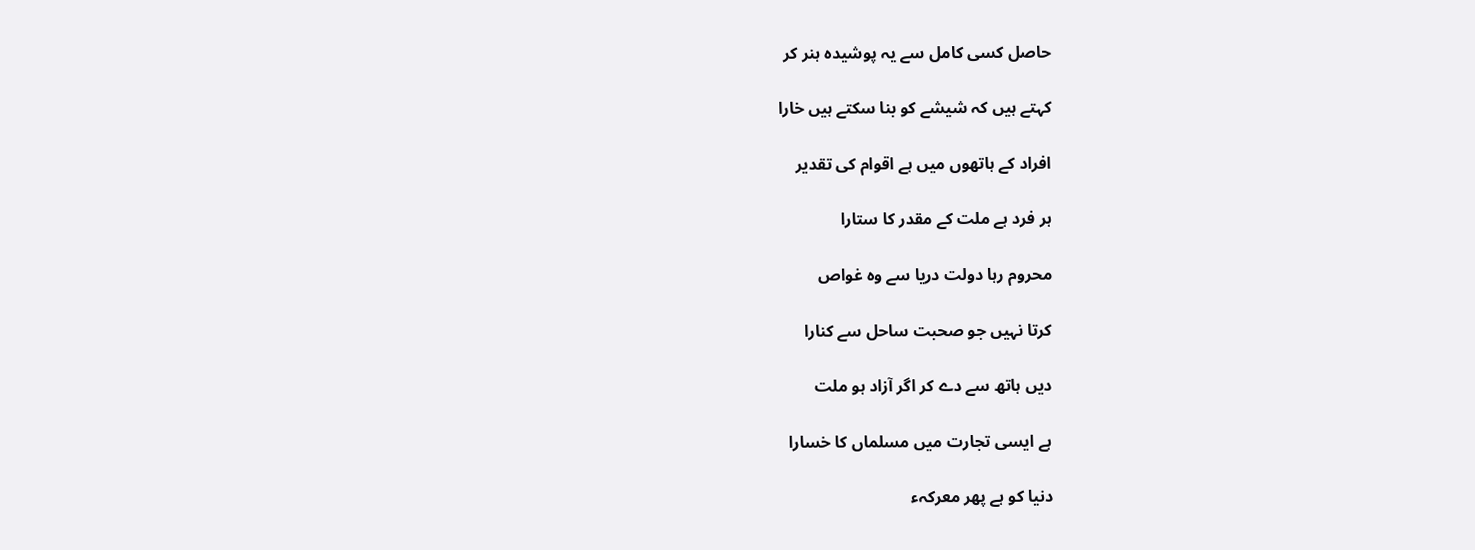حاصل کسی کامل سے یہ پوشیدہ ہنر کر

کہتے ہیں کہ شیشے کو بنا سکتے ہیں خارا

افراد کے ہاتھوں میں ہے اقوام کی تقدیر

ہر فرد ہے ملت کے مقدر کا ستارا

محروم رہا دولت دریا سے وہ غواص

کرتا نہیں جو صحبت ساحل سے کنارا

دیں ہاتھ سے دے کر اگر آزاد ہو ملت

ہے ایسی تجارت میں مسلماں کا خسارا

دنیا کو ہے پھر معرکہء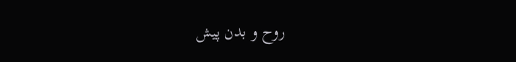روح و بدن پیش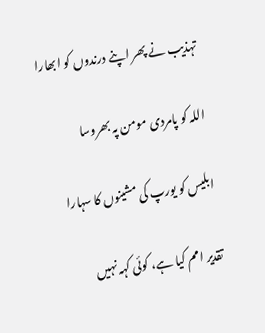تہذیب نے پھر اپنے درندوں کو ابھارا

اللہ کو پامردی مومن پہ بھروسا

ابلیس کو یورپ کی مشینوں کا سہارا

تقدیر امم کیا ہے، کوئی کہہ نہیں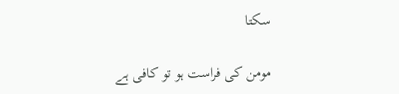سکتا

مومن کی فراست ہو تو کافی ہے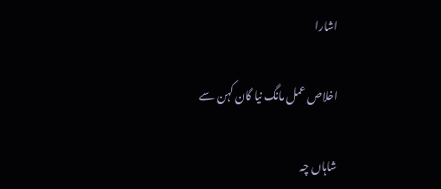اشارا

اخلاص عمل مانگ نیا گان کہن سے

شاہاں چہ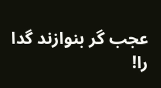عجب گر بنوازند گدا را!